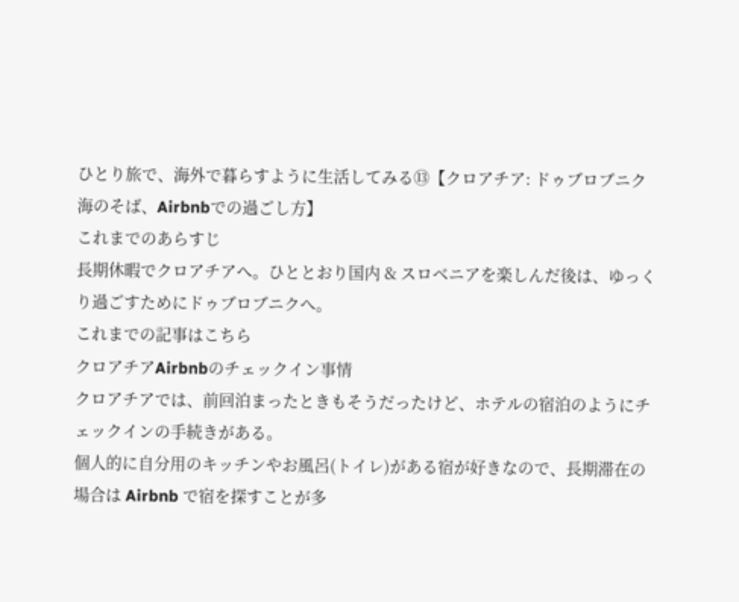ひとり旅で、海外で暮らすように生活してみる⑬【クロアチア: ドゥブロブニク 海のそば、Airbnbでの過ごし方】
これまでのあらすじ
長期休暇でクロアチアへ。ひととおり国内 & スロベニアを楽しんだ後は、ゆっくり過ごすためにドゥブロブニクへ。
これまでの記事はこちら
クロアチアAirbnbのチェックイン事情
クロアチアでは、前回泊まったときもそうだったけど、ホテルの宿泊のようにチェックインの手続きがある。
個人的に自分用のキッチンやお風呂(トイレ)がある宿が好きなので、長期滞在の場合は Airbnb で宿を探すことが多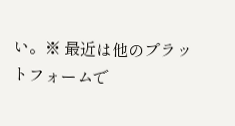い。※ 最近は他のプラットフォームで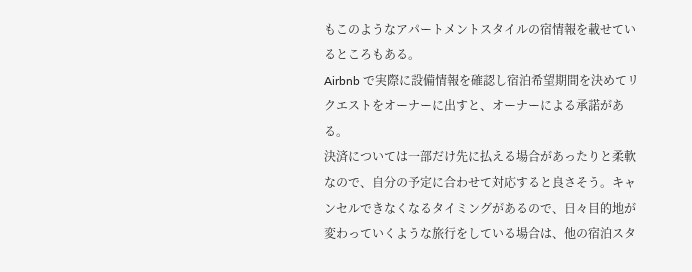もこのようなアパートメントスタイルの宿情報を載せているところもある。
Airbnb で実際に設備情報を確認し宿泊希望期間を決めてリクエストをオーナーに出すと、オーナーによる承諾がある。
決済については一部だけ先に払える場合があったりと柔軟なので、自分の予定に合わせて対応すると良さそう。キャンセルできなくなるタイミングがあるので、日々目的地が変わっていくような旅行をしている場合は、他の宿泊スタ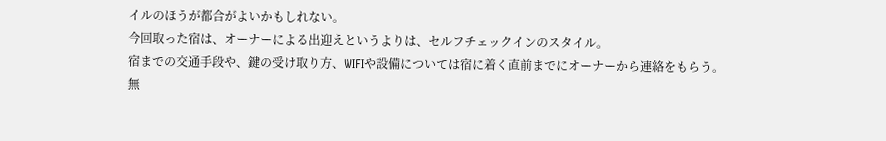イルのほうが都合がよいかもしれない。
今回取った宿は、オーナーによる出迎えというよりは、セルフチェックインのスタイル。
宿までの交通手段や、鍵の受け取り方、WIFIや設備については宿に着く直前までにオーナーから連絡をもらう。
無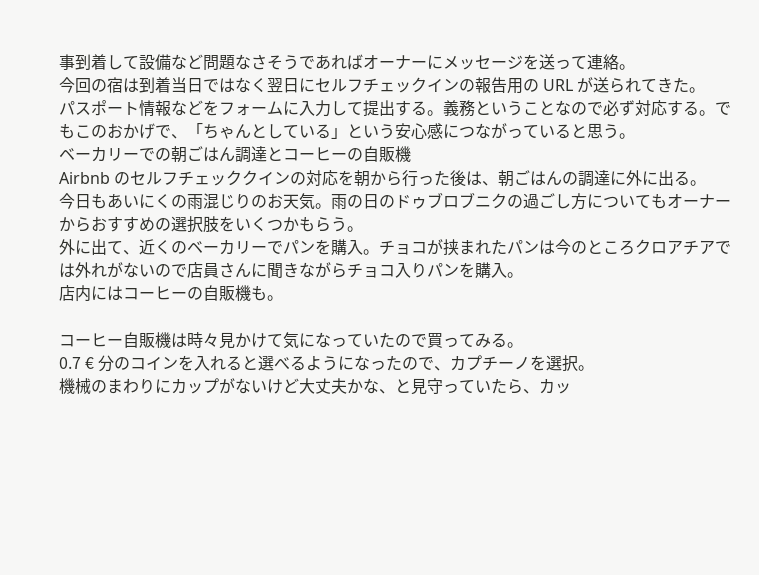事到着して設備など問題なさそうであればオーナーにメッセージを送って連絡。
今回の宿は到着当日ではなく翌日にセルフチェックインの報告用の URL が送られてきた。
パスポート情報などをフォームに入力して提出する。義務ということなので必ず対応する。でもこのおかげで、「ちゃんとしている」という安心感につながっていると思う。
ベーカリーでの朝ごはん調達とコーヒーの自販機
Airbnb のセルフチェッククインの対応を朝から行った後は、朝ごはんの調達に外に出る。
今日もあいにくの雨混じりのお天気。雨の日のドゥブロブニクの過ごし方についてもオーナーからおすすめの選択肢をいくつかもらう。
外に出て、近くのベーカリーでパンを購入。チョコが挟まれたパンは今のところクロアチアでは外れがないので店員さんに聞きながらチョコ入りパンを購入。
店内にはコーヒーの自販機も。

コーヒー自販機は時々見かけて気になっていたので買ってみる。
0.7 € 分のコインを入れると選べるようになったので、カプチーノを選択。
機械のまわりにカップがないけど大丈夫かな、と見守っていたら、カッ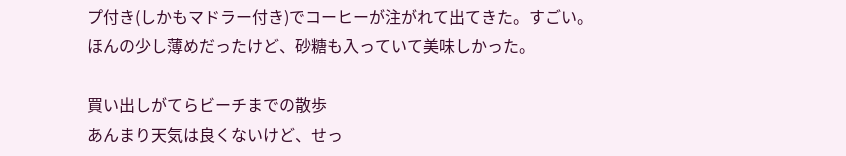プ付き(しかもマドラー付き)でコーヒーが注がれて出てきた。すごい。
ほんの少し薄めだったけど、砂糖も入っていて美味しかった。

買い出しがてらビーチまでの散歩
あんまり天気は良くないけど、せっ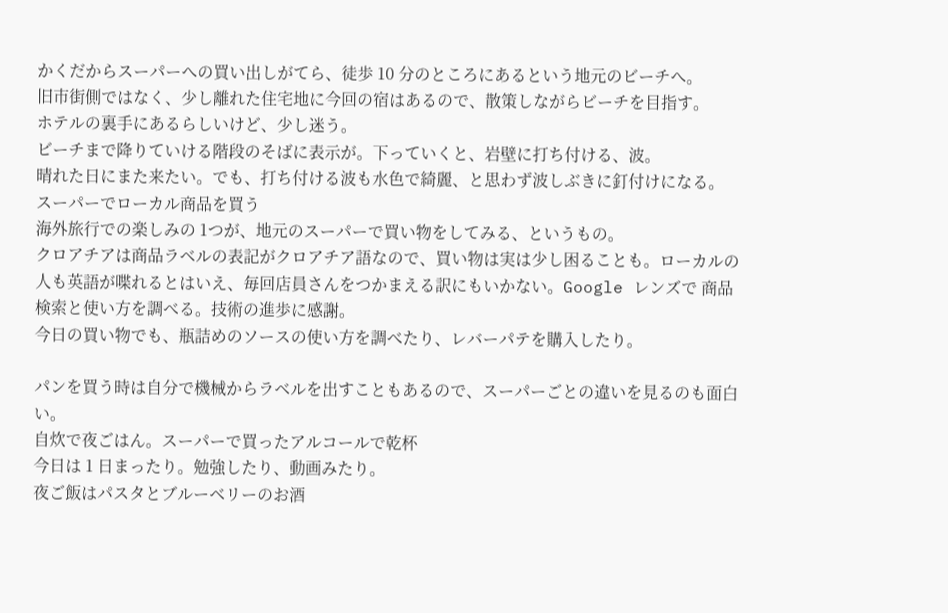かくだからスーパーへの買い出しがてら、徒歩 10 分のところにあるという地元のビーチへ。
旧市街側ではなく、少し離れた住宅地に今回の宿はあるので、散策しながらビーチを目指す。
ホテルの裏手にあるらしいけど、少し迷う。
ビーチまで降りていける階段のそばに表示が。下っていくと、岩壁に打ち付ける、波。
晴れた日にまた来たい。でも、打ち付ける波も水色で綺麗、と思わず波しぶきに釘付けになる。
スーパーでローカル商品を買う
海外旅行での楽しみの 1つが、地元のスーパーで買い物をしてみる、というもの。
クロアチアは商品ラベルの表記がクロアチア語なので、買い物は実は少し困ることも。ローカルの人も英語が喋れるとはいえ、毎回店員さんをつかまえる訳にもいかない。Google レンズで 商品検索と使い方を調べる。技術の進歩に感謝。
今日の買い物でも、瓶詰めのソースの使い方を調べたり、レバーパテを購入したり。

パンを買う時は自分で機械からラベルを出すこともあるので、スーパーごとの違いを見るのも面白い。
自炊で夜ごはん。スーパーで買ったアルコールで乾杯
今日は 1 日まったり。勉強したり、動画みたり。
夜ご飯はパスタとブルーベリーのお酒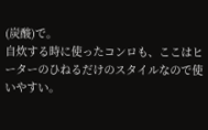(炭酸)で。
自炊する時に使ったコンロも、ここはヒーターのひねるだけのスタイルなので使いやすい。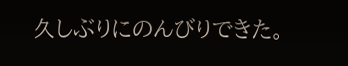久しぶりにのんびりできた。